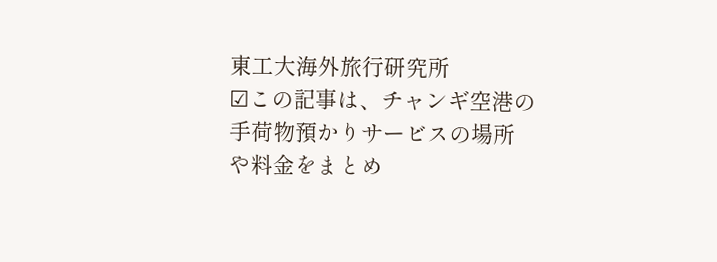東工大海外旅行研究所
☑この記事は、チャンギ空港の手荷物預かりサービスの場所や料金をまとめ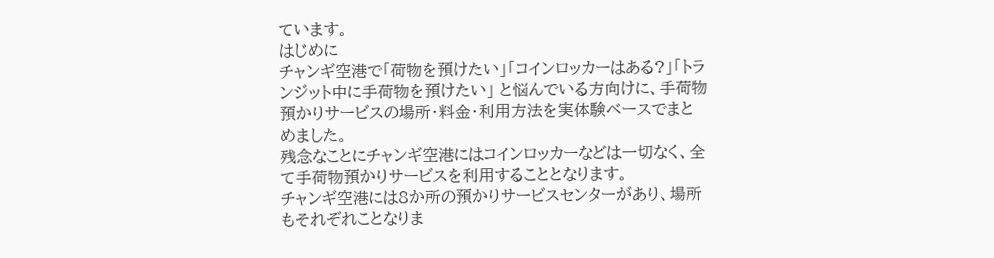ています。
はじめに
チャンギ空港で「荷物を預けたい」「コインロッカーはある?」「トランジット中に手荷物を預けたい」 と悩んでいる方向けに、手荷物預かりサービスの場所・料金・利用方法を実体験ベースでまとめました。
残念なことにチャンギ空港にはコインロッカーなどは一切なく、全て手荷物預かりサービスを利用することとなります。
チャンギ空港には8か所の預かりサービスセンターがあり、場所もそれぞれことなりま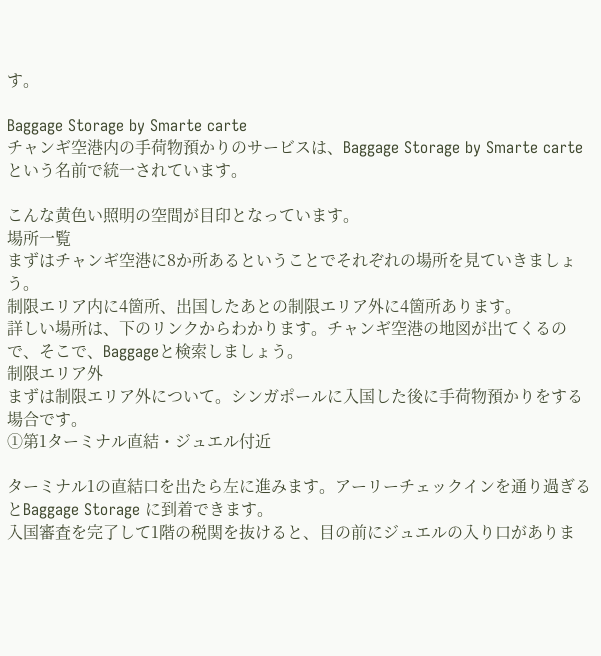す。

Baggage Storage by Smarte carte
チャンギ空港内の手荷物預かりのサービスは、Baggage Storage by Smarte carte という名前で統一されています。

こんな黄色い照明の空間が目印となっています。
場所一覧
まずはチャンギ空港に8か所あるということでそれぞれの場所を見ていきましょう。
制限エリア内に4箇所、出国したあとの制限エリア外に4箇所あります。
詳しい場所は、下のリンクからわかります。チャンギ空港の地図が出てくるので、そこで、Baggageと検索しましょう。
制限エリア外
まずは制限エリア外について。シンガポールに入国した後に手荷物預かりをする場合です。
①第1ターミナル直結・ジュエル付近

ターミナル1の直結口を出たら左に進みます。アーリーチェックインを通り過ぎるとBaggage Storage に到着できます。
入国審査を完了して1階の税関を抜けると、目の前にジュエルの入り口がありま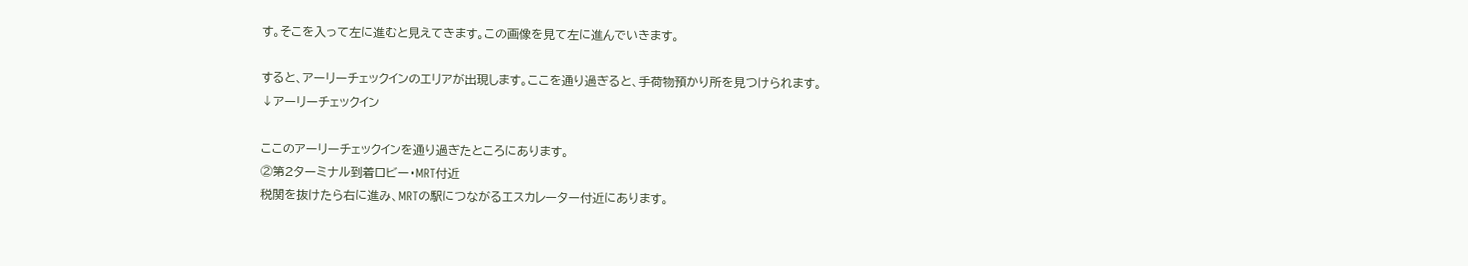す。そこを入って左に進むと見えてきます。この画像を見て左に進んでいきます。

すると、アーリーチェックインのエリアが出現します。ここを通り過ぎると、手荷物預かり所を見つけられます。
↓アーリーチェックイン

ここのアーリーチェックインを通り過ぎたところにあります。
②第2ターミナル到着ロビー・MRT付近
税関を抜けたら右に進み、MRTの駅につながるエスカレーター付近にあります。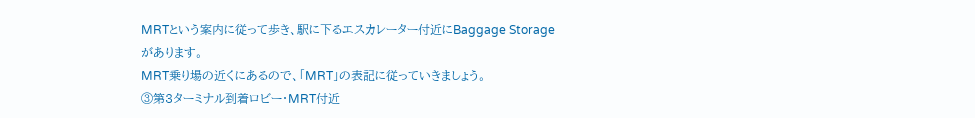MRTという案内に従って歩き、駅に下るエスカレーター付近にBaggage Storageがあります。
MRT乗り場の近くにあるので、「MRT」の表記に従っていきましょう。
③第3ターミナル到着ロビー・MRT付近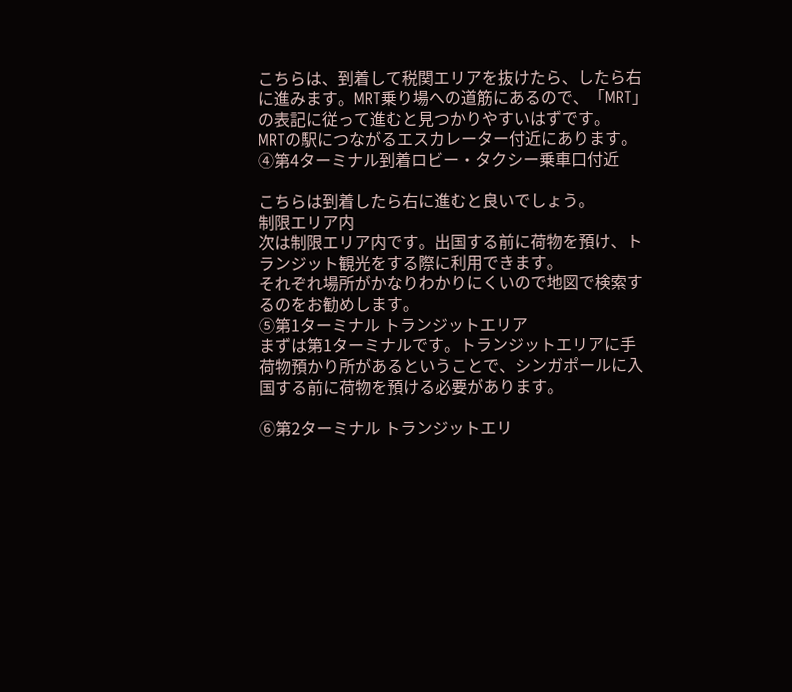こちらは、到着して税関エリアを抜けたら、したら右に進みます。MRT乗り場への道筋にあるので、「MRT」の表記に従って進むと見つかりやすいはずです。
MRTの駅につながるエスカレーター付近にあります。
④第4ターミナル到着ロビー・タクシー乗車口付近

こちらは到着したら右に進むと良いでしょう。
制限エリア内
次は制限エリア内です。出国する前に荷物を預け、トランジット観光をする際に利用できます。
それぞれ場所がかなりわかりにくいので地図で検索するのをお勧めします。
⑤第1ターミナル トランジットエリア
まずは第1ターミナルです。トランジットエリアに手荷物預かり所があるということで、シンガポールに入国する前に荷物を預ける必要があります。

⑥第2ターミナル トランジットエリ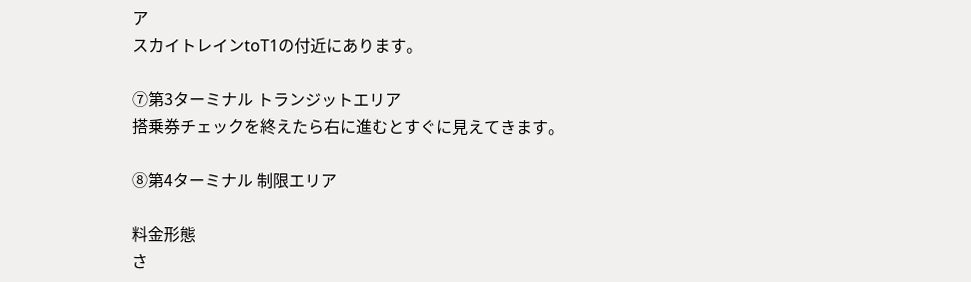ア
スカイトレインtoT1の付近にあります。

⑦第3ターミナル トランジットエリア
搭乗券チェックを終えたら右に進むとすぐに見えてきます。

⑧第4ターミナル 制限エリア

料金形態
さ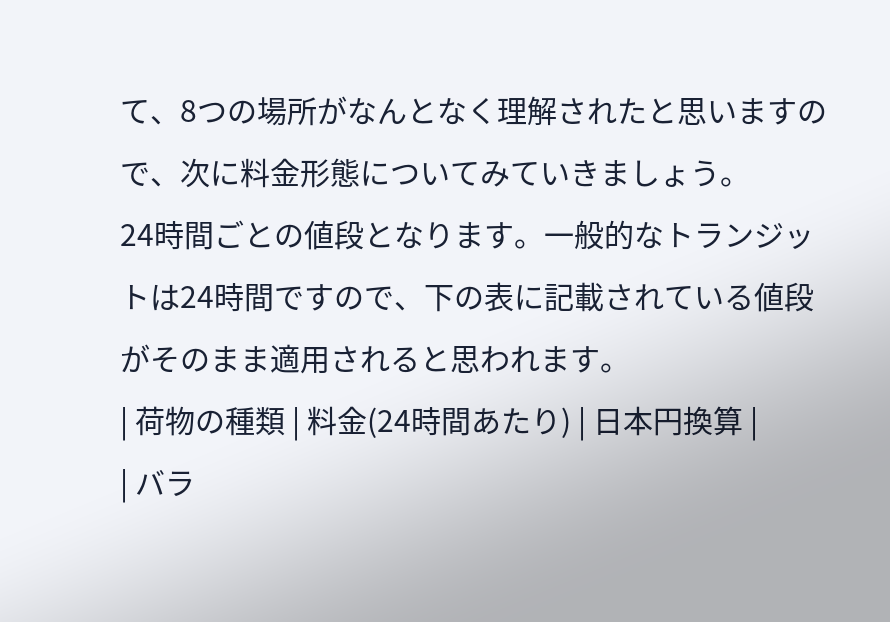て、8つの場所がなんとなく理解されたと思いますので、次に料金形態についてみていきましょう。
24時間ごとの値段となります。一般的なトランジットは24時間ですので、下の表に記載されている値段がそのまま適用されると思われます。
| 荷物の種類 | 料金(24時間あたり) | 日本円換算 |
| バラ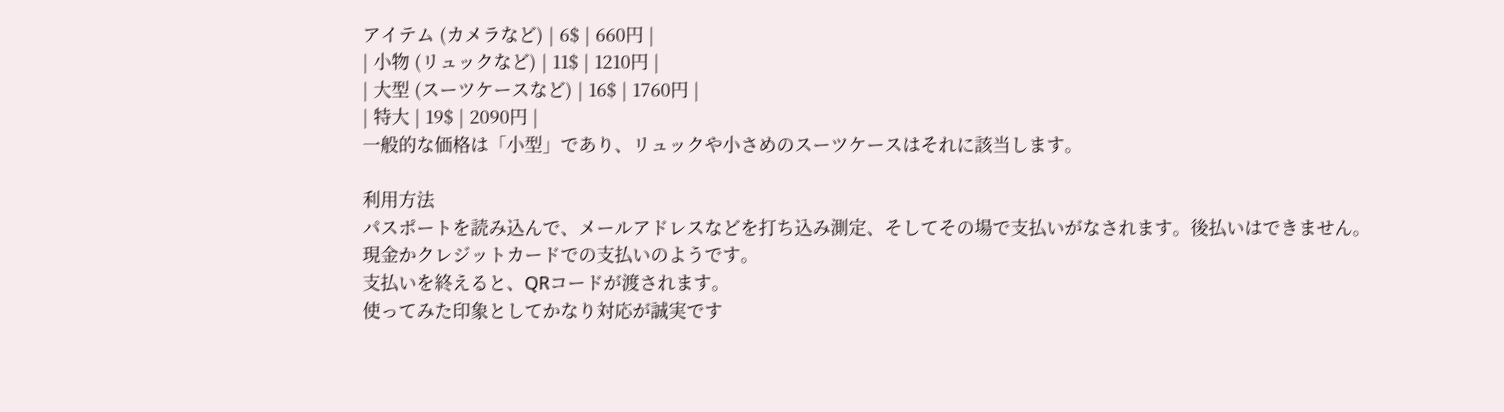アイテム (カメラなど) | 6$ | 660円 |
| 小物 (リュックなど) | 11$ | 1210円 |
| 大型 (スーツケースなど) | 16$ | 1760円 |
| 特大 | 19$ | 2090円 |
一般的な価格は「小型」であり、リュックや小さめのスーツケースはそれに該当します。

利用方法
パスポートを読み込んで、メールアドレスなどを打ち込み測定、そしてその場で支払いがなされます。後払いはできません。
現金かクレジットカードでの支払いのようです。
支払いを終えると、QRコードが渡されます。
使ってみた印象としてかなり対応が誠実です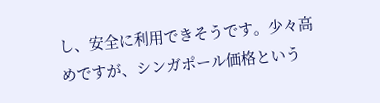し、安全に利用できそうです。少々高めですが、シンガポール価格という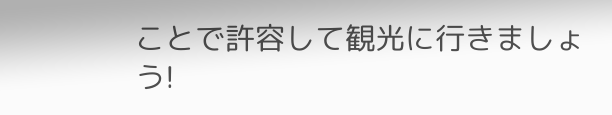ことで許容して観光に行きましょう!